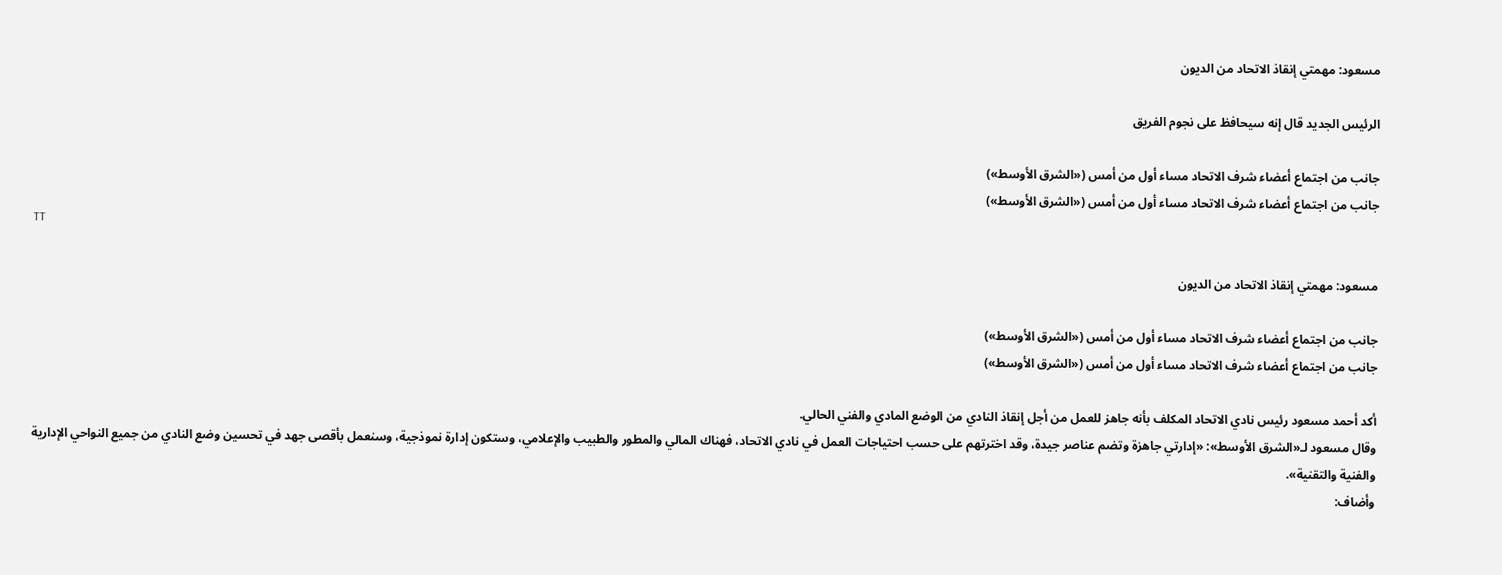مسعود: مهمتي إنقاذ الاتحاد من الديون

الرئيس الجديد قال إنه سيحافظ على نجوم الفريق

جانب من اجتماع أعضاء شرف الاتحاد مساء أول من أمس («الشرق الأوسط»)
جانب من اجتماع أعضاء شرف الاتحاد مساء أول من أمس («الشرق الأوسط»)
TT

مسعود: مهمتي إنقاذ الاتحاد من الديون

جانب من اجتماع أعضاء شرف الاتحاد مساء أول من أمس («الشرق الأوسط»)
جانب من اجتماع أعضاء شرف الاتحاد مساء أول من أمس («الشرق الأوسط»)

أكد أحمد مسعود رئيس نادي الاتحاد المكلف بأنه جاهز للعمل من أجل إنقاذ النادي من الوضع المادي والفني الحالي.
وقال مسعود لـ«الشرق الأوسط»: «إدارتي جاهزة وتضم عناصر جيدة، وقد اخترتهم على حسب احتياجات العمل في نادي الاتحاد، فهناك المالي والمطور والطبيب والإعلامي، وستكون إدارة نموذجية، وسنعمل بأقصى جهد في تحسين وضع النادي من جميع النواحي الإدارية والفنية والتقنية».
وأضاف: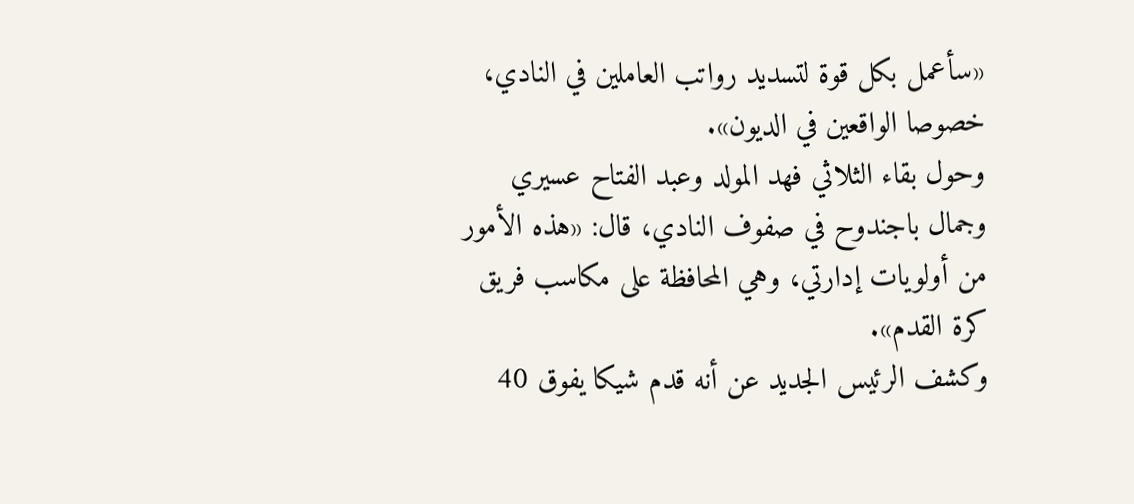«سأعمل بكل قوة لتسديد رواتب العاملين في النادي، خصوصا الواقعين في الديون».
وحول بقاء الثلاثي فهد المولد وعبد الفتاح عسيري وجمال باجندوح في صفوف النادي، قال: «هذه الأمور من أولويات إدارتي، وهي المحافظة على مكاسب فريق كرة القدم».
وكشف الرئيس الجديد عن أنه قدم شيكا يفوق 40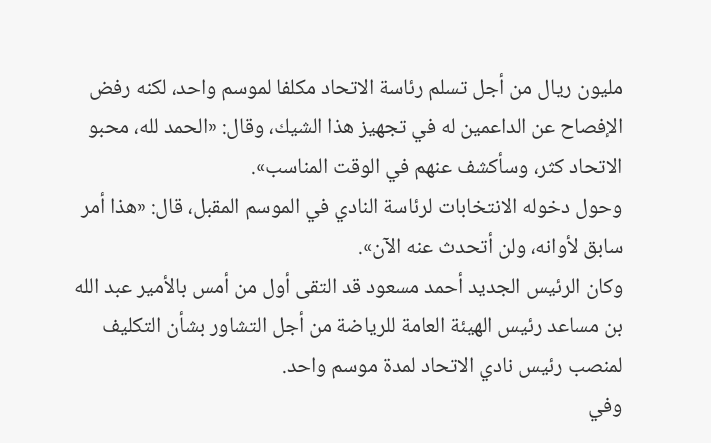مليون ريال من أجل تسلم رئاسة الاتحاد مكلفا لموسم واحد، لكنه رفض الإفصاح عن الداعمين له في تجهيز هذا الشيك، وقال: «الحمد لله، محبو الاتحاد كثر، وسأكشف عنهم في الوقت المناسب».
وحول دخوله الانتخابات لرئاسة النادي في الموسم المقبل، قال: «هذا أمر سابق لأوانه، ولن أتحدث عنه الآن».
وكان الرئيس الجديد أحمد مسعود قد التقى أول من أمس بالأمير عبد الله بن مساعد رئيس الهيئة العامة للرياضة من أجل التشاور بشأن التكليف لمنصب رئيس نادي الاتحاد لمدة موسم واحد.
وفي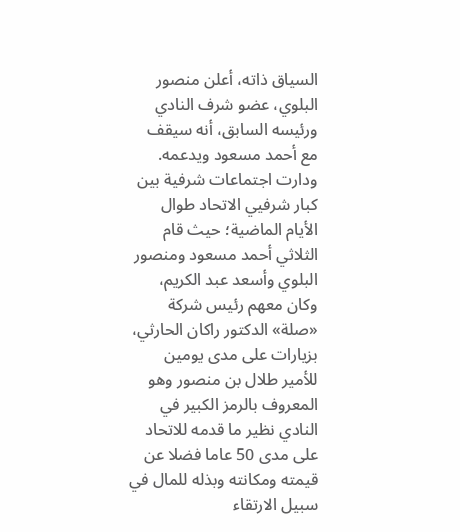السياق ذاته، أعلن منصور البلوي، عضو شرف النادي ورئيسه السابق، أنه سيقف مع أحمد مسعود ويدعمه.
ودارت اجتماعات شرفية بين كبار شرفيي الاتحاد طوال الأيام الماضية؛ حيث قام الثلاثي أحمد مسعود ومنصور البلوي وأسعد عبد الكريم، وكان معهم رئيس شركة «صلة» الدكتور راكان الحارثي، بزيارات على مدى يومين للأمير طلال بن منصور وهو المعروف بالرمز الكبير في النادي نظير ما قدمه للاتحاد على مدى 50 عاما فضلا عن قيمته ومكانته وبذله للمال في سبيل الارتقاء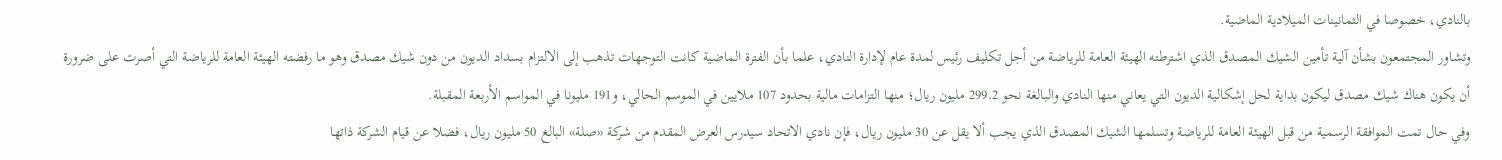بالنادي، خصوصا في الثمانينات الميلادية الماضية.
وتشاور المجتمعون بشأن آلية تأمين الشيك المصدق الذي اشترطته الهيئة العامة للرياضة من أجل تكليف رئيس لمدة عام لإدارة النادي، علما بأن الفترة الماضية كانت التوجهات تذهب إلى الالتزام بسداد الديون من دون شيك مصدق وهو ما رفضته الهيئة العامة للرياضة التي أصرت على ضرورة أن يكون هناك شيك مصدق ليكون بداية لحل إشكالية الديون التي يعاني منها النادي والبالغة نحو 299.2 مليون ريال؛ منها التزامات مالية بحدود 107 ملايين في الموسم الحالي، و191 مليونا في المواسم الأربعة المقبلة.
وفي حال تمت الموافقة الرسمية من قبل الهيئة العامة للرياضة وتسلمها الشيك المصدق الذي يجب ألا يقل عن 30 مليون ريال، فإن نادي الاتحاد سيدرس العرض المقدم من شركة «صلة» البالغ 50 مليون ريال، فضلا عن قيام الشركة ذاتها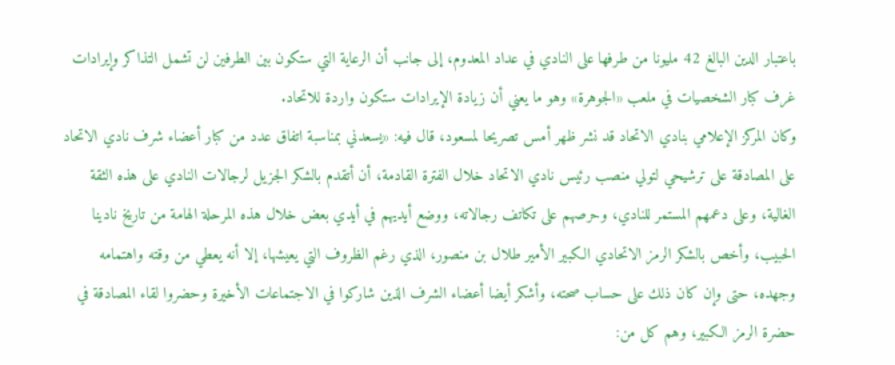باعتبار الدين البالغ 42 مليونا من طرفها على النادي في عداد المعدوم، إلى جانب أن الرعاية التي ستكون بين الطرفين لن تشمل التذاكر وإيرادات غرف كبار الشخصيات في ملعب «الجوهرة» وهو ما يعني أن زيادة الإيرادات ستكون واردة للاتحاد.
وكان المركز الإعلامي بنادي الاتحاد قد نشر ظهر أمس تصريحا لمسعود، قال فيه: «يسعدني بمناسبة اتفاق عدد من كبار أعضاء شرف نادي الاتحاد على المصادقة على ترشيحي لتولي منصب رئيس نادي الاتحاد خلال الفترة القادمة، أن أتقدم بالشكر الجزيل لرجالات النادي على هذه الثقة الغالية، وعلى دعمهم المستمر للنادي، وحرصهم على تكاتف رجالاته، ووضع أيديهم في أيدي بعض خلال هذه المرحلة الهامة من تاريخ نادينا الحبيب، وأخص بالشكر الرمز الاتحادي الكبير الأمير طلال بن منصور، الذي رغم الظروف التي يعيشها، إلا أنه يعطي من وقته واهتمامه وجهده، حتى وإن كان ذلك على حساب صحته، وأشكر أيضا أعضاء الشرف الذين شاركوا في الاجتماعات الأخيرة وحضروا لقاء المصادقة في حضرة الرمز الكبير، وهم كل من: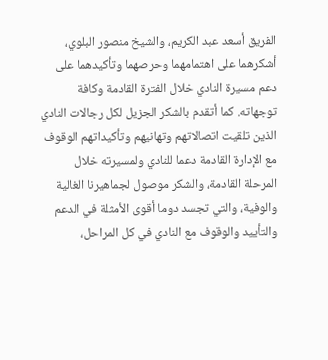الفريق أسعد عبد الكريم، والشيخ منصور البلوي، أشكرهما على اهتمامهما وحرصهما وتأكيدهما على دعم مسيرة النادي خلال الفترة القادمة وكافة توجهاته. كما أتقدم بالشكر الجزيل لكل رجالات النادي الذين تلقيت اتصالاتهم وتهانيهم وتأكيداتهم الوقوف مع الإدارة القادمة دعما للنادي ولمسيرته خلال المرحلة القادمة، والشكر موصول لجماهيرنا الغالية والوفية، والتي تجسد دوما أقوى الأمثلة في الدعم والتأييد والوقوف مع النادي في كل المراحل،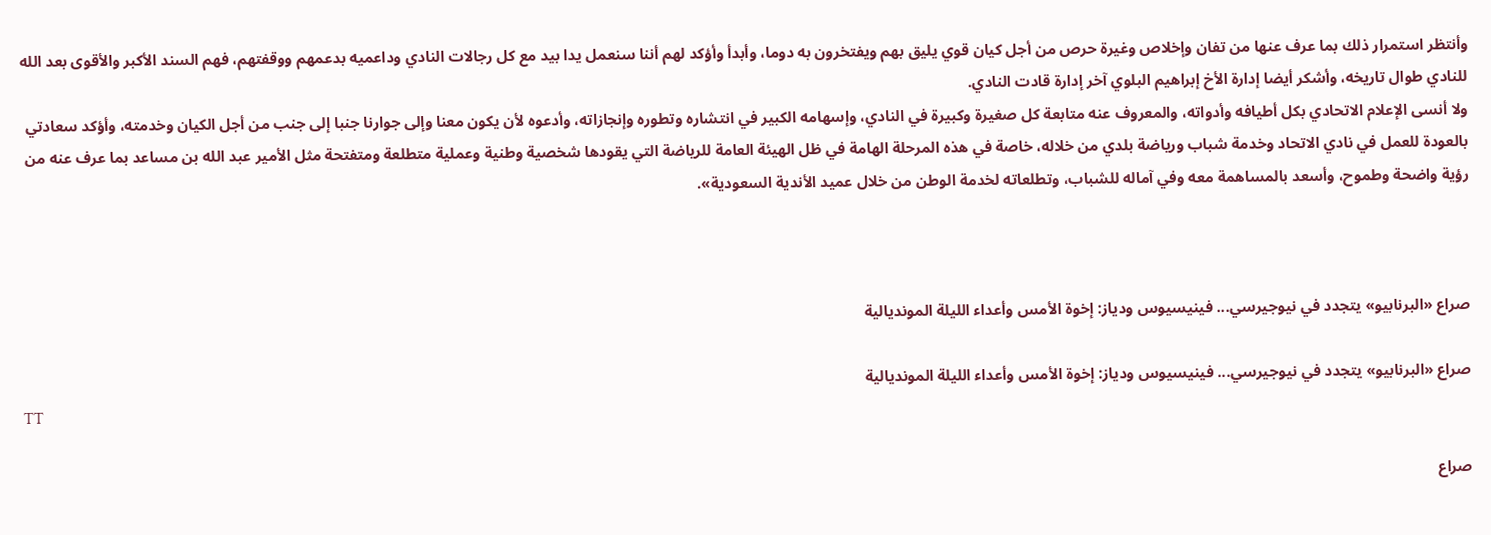وأنتظر استمرار ذلك بما عرف عنها من تفان وإخلاص وغيرة حرص من أجل كيان قوي يليق بهم ويفتخرون به دوما، وأبدأ وأؤكد لهم أننا سنعمل يدا بيد مع كل رجالات النادي وداعميه بدعمهم ووقفتهم، فهم السند الأكبر والأقوى بعد الله للنادي طوال تاريخه، وأشكر أيضا إدارة الأخ إبراهيم البلوي آخر إدارة قادت النادي.
ولا أنسى الإعلام الاتحادي بكل أطيافه وأدواته، والمعروف عنه متابعة كل صغيرة وكبيرة في النادي، وإسهامه الكبير في انتشاره وتطوره وإنجازاته، وأدعوه لأن يكون معنا وإلى جوارنا جنبا إلى جنب من أجل الكيان وخدمته، وأؤكد سعادتي بالعودة للعمل في نادي الاتحاد وخدمة شباب ورياضة بلدي من خلاله، خاصة في هذه المرحلة الهامة في ظل الهيئة العامة للرياضة التي يقودها شخصية وطنية وعملية متطلعة ومتفتحة مثل الأمير عبد الله بن مساعد بما عرف عنه من رؤية واضحة وطموح، وأسعد بالمساهمة معه وفي آماله للشباب، وتطلعاته لخدمة الوطن من خلال عميد الأندية السعودية».



صراع «البرنابيو» يتجدد في نيوجيرسي... فينيسيوس ودياز: إخوة الأمس وأعداء الليلة المونديالية

صراع «البرنابيو» يتجدد في نيوجيرسي... فينيسيوس ودياز: إخوة الأمس وأعداء الليلة المونديالية
TT

صراع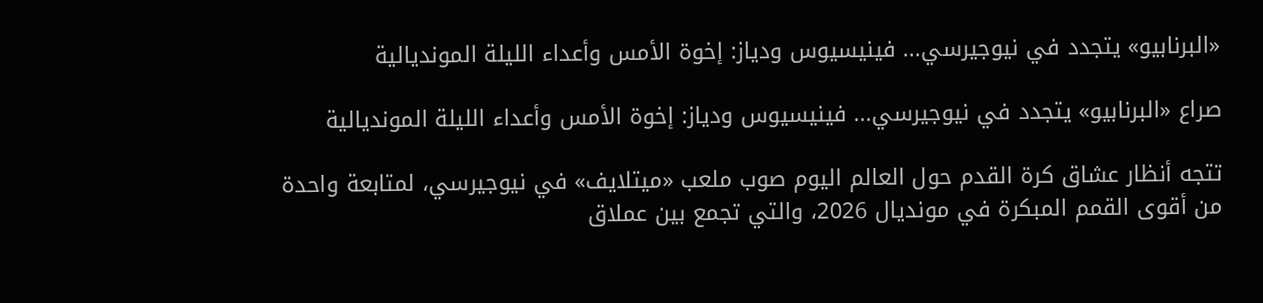«البرنابيو» يتجدد في نيوجيرسي... فينيسيوس ودياز: إخوة الأمس وأعداء الليلة المونديالية

صراع «البرنابيو» يتجدد في نيوجيرسي... فينيسيوس ودياز: إخوة الأمس وأعداء الليلة المونديالية

تتجه أنظار عشاق كرة القدم حول العالم اليوم صوب ملعب «ميتلايف» في نيوجيرسي، لمتابعة واحدة من أقوى القمم المبكرة في مونديال 2026، والتي تجمع بين عملاق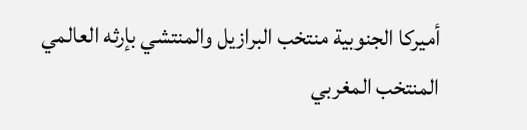أميركا الجنوبية منتخب البرازيل والمنتشي بإرثه العالمي المنتخب المغربي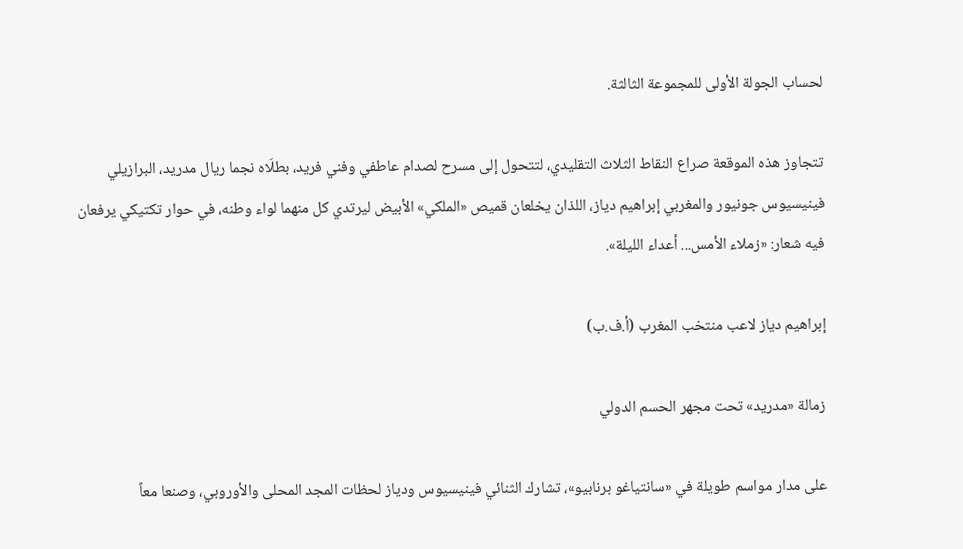لحساب الجولة الأولى للمجموعة الثالثة.

تتجاوز هذه الموقعة صراع النقاط الثلاث التقليدي، لتتحول إلى مسرح لصدام عاطفي وفني فريد، بطلَاه نجما ريال مدريد، البرازيلي فينيسيوس جونيور والمغربي إبراهيم دياز، اللذان يخلعان قميص «الملكي» الأبيض ليرتدي كل منهما لواء وطنه، في حوار تكتيكي يرفعان فيه شعار: «زملاء الأمس... أعداء الليلة».

إبراهيم دياز لاعب منتخب المغرب (أ.ف.ب)

زمالة «مدريد» تحت مجهر الحسم الدولي

على مدار مواسم طويلة في «سانتياغو برنابيو»، تشارك الثنائي فينيسيوس ودياز لحظات المجد المحلى والأوروبي، وصنعا معاً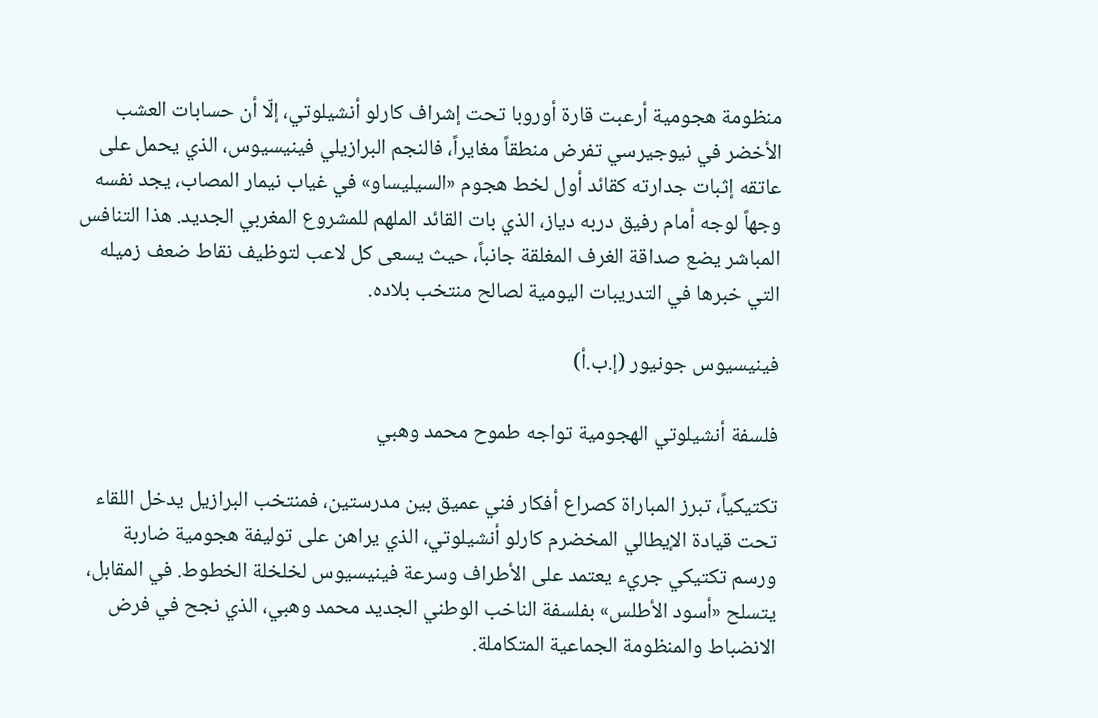منظومة هجومية أرعبت قارة أوروبا تحت إشراف كارلو أنشيلوتي، إلّا أن حسابات العشب الأخضر في نيوجيرسي تفرض منطقاً مغايراً، فالنجم البرازيلي فينيسيوس، الذي يحمل على عاتقه إثبات جدارته كقائد أول لخط هجوم «السيليساو» في غياب نيمار المصاب، يجد نفسه وجهاً لوجه أمام رفيق دربه دياز، الذي بات القائد الملهم للمشروع المغربي الجديد. هذا التنافس المباشر يضع صداقة الغرف المغلقة جانباً، حيث يسعى كل لاعب لتوظيف نقاط ضعف زميله التي خبرها في التدريبات اليومية لصالح منتخب بلاده.

فينيسيوس جونيور (إ.ب.أ)

فلسفة أنشيلوتي الهجومية تواجه طموح محمد وهبي

تكتيكياً، تبرز المباراة كصراع أفكار فني عميق بين مدرستين، فمنتخب البرازيل يدخل اللقاء تحت قيادة الإيطالي المخضرم كارلو أنشيلوتي، الذي يراهن على توليفة هجومية ضاربة ورسم تكتيكي جريء يعتمد على الأطراف وسرعة فينيسيوس لخلخلة الخطوط. في المقابل، يتسلح «أسود الأطلس» بفلسفة الناخب الوطني الجديد محمد وهبي، الذي نجح في فرض الانضباط والمنظومة الجماعية المتكاملة.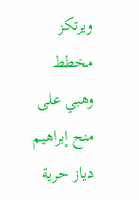ويرتكز مخطط وهبي على منح إبراهيم دياز حرية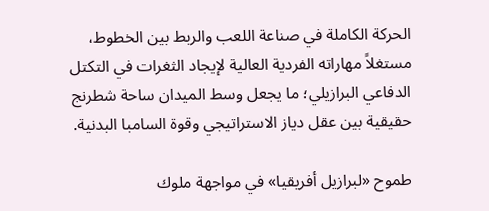الحركة الكاملة في صناعة اللعب والربط بين الخطوط، مستغلاً مهاراته الفردية العالية لإيجاد الثغرات في التكتل الدفاعي البرازيلي؛ ما يجعل وسط الميدان ساحة شطرنج حقيقية بين عقل دياز الاستراتيجي وقوة السامبا البدنية.

طموح «لبرازيل أفريقيا» في مواجهة ملوك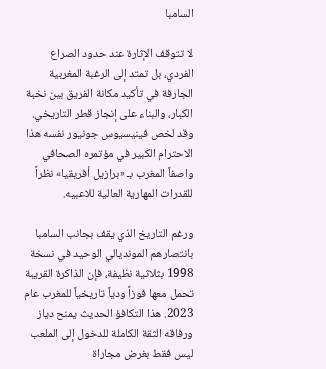السامبا

لا تتوقف الإثارة عند حدود الصراع الفردي، بل تمتد إلى الرغبة المغربية الجارفة في تأكيد مكانة الفريق بين نخبة الكبار، والبناء على إنجاز قطر التاريخي. وقد لخص فينيسيوس جونيور نفسه هذا الاحترام الكبير في مؤتمره الصحافي واصفاً المغرب بـ «برازيل أفريقيا» نظراً للقدرات المهارية العالية للاعبيه.

ورغم التاريخ الذي يقف بجانب السامبا بانتصارهم المونديالي الوحيد في نسخة 1998 بثلاثية نظيفة، فإن الذاكرة القريبة تحمل معها فوزاً ودياً تاريخياً للمغرب عام 2023. هذا التكافؤ الحديث يمنح دياز ورفاقه الثقة الكاملة للدخول إلى الملعب ليس فقط بغرض مجاراة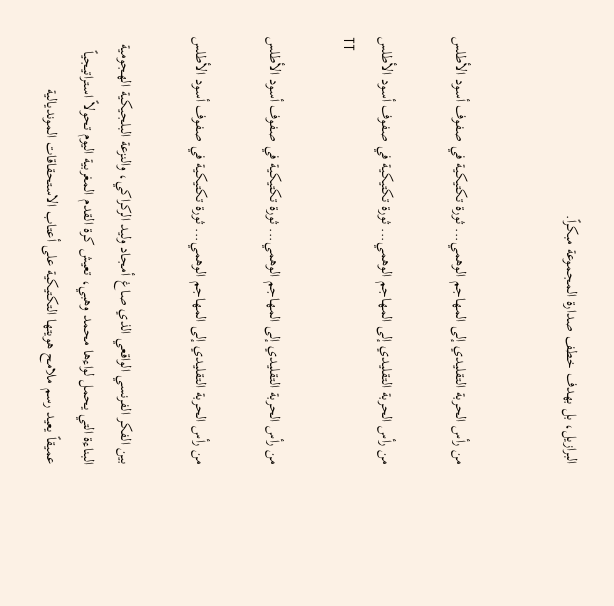البرازيل، بل بهدف خطف صدارة المجموعة مبكراً.


من رأس الحربة التقليدي إلى المهاجم الوهمي... ثورة تكتيكية في صفوف أسود الأطلس

من رأس الحربة التقليدي إلى المهاجم الوهمي... ثورة تكتيكية في صفوف أسود الأطلس
TT

من رأس الحربة التقليدي إلى المهاجم الوهمي... ثورة تكتيكية في صفوف أسود الأطلس

من رأس الحربة التقليدي إلى المهاجم الوهمي... ثورة تكتيكية في صفوف أسود الأطلس

بين الفكر الفرنسي الواقعي الذي صاغ أمجاد وليد الركراكي، والنزعة البلجيكية الهجومية البناءة التي يحمل لواءها محمد وهبي، تعيش كرة القدم المغربية اليوم تحولاً استراتيجياً عميقاً يعيد رسم ملامح هويتها التكتيكية على أعتاب الاستحقاقات المونديالية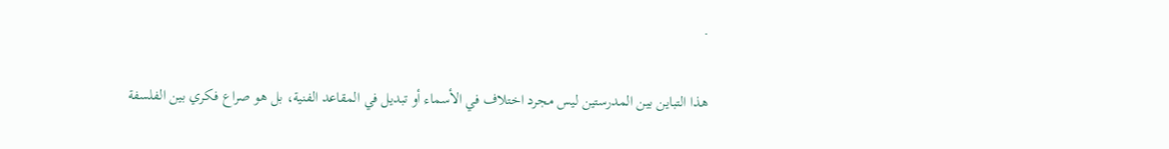.

هذا التباين بين المدرستين ليس مجرد اختلاف في الأسماء أو تبديل في المقاعد الفنية، بل هو صراع فكري بين الفلسفة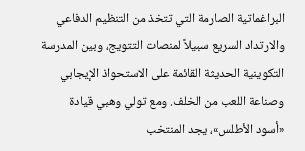البراغماتية الصارمة التي تتخذ من التنظيم الدفاعي والارتداد السريع سبيلاً لمنصات التتويج، وبين المدرسة التكوينية الحديثة القائمة على الاستحواذ الإيجابي وصناعة اللعب من الخلف. ومع تولي وهبي قيادة «أسود الأطلس»، يجد المنتخب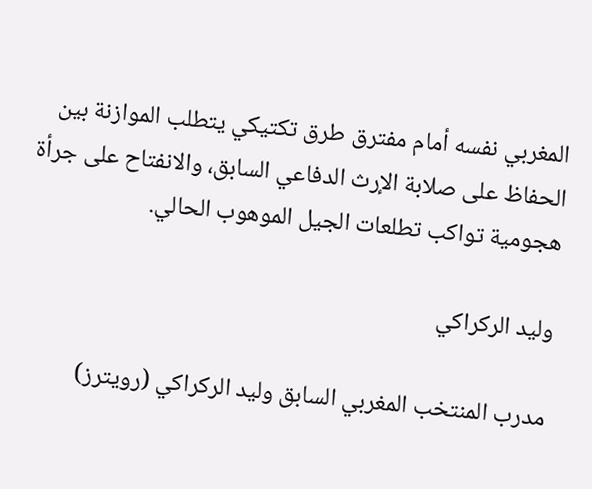المغربي نفسه أمام مفترق طرق تكتيكي يتطلب الموازنة بين الحفاظ على صلابة الإرث الدفاعي السابق، والانفتاح على جرأة هجومية تواكب تطلعات الجيل الموهوب الحالي.

وليد الركراكي

مدرب المنتخب المغربي السابق وليد الركراكي (رويترز)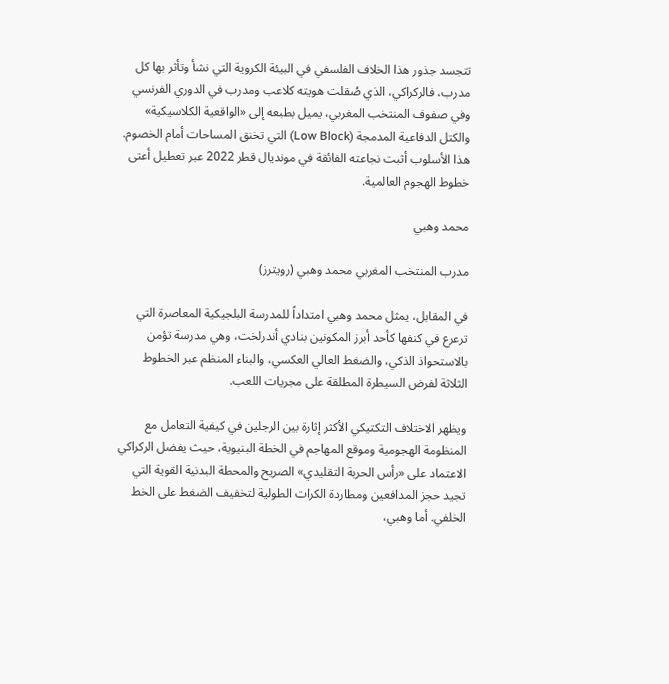تتجسد جذور هذا الخلاف الفلسفي في البيئة الكروية التي نشأ وتأثر بها كل مدرب، فالركراكي، الذي صُقلت هويته كلاعب ومدرب في الدوري الفرنسي وفي صفوف المنتخب المغربي، يميل بطبعه إلى «الواقعية الكلاسيكية» والكتل الدفاعية المدمجة (Low Block) التي تخنق المساحات أمام الخصوم. هذا الأسلوب أثبت نجاعته الفائقة في مونديال قطر 2022 عبر تعطيل أعتى خطوط الهجوم العالمية.

محمد وهبي

مدرب المنتخب المغربي محمد وهبي (رويترز)

في المقابل، يمثل محمد وهبي امتداداً للمدرسة البلجيكية المعاصرة التي ترعرع في كنفها كأحد أبرز المكونين بنادي أندرلخت، وهي مدرسة تؤمن بالاستحواذ الذكي، والضغط العالي العكسي، والبناء المنظم عبر الخطوط الثلاثة لفرض السيطرة المطلقة على مجريات اللعب.

ويظهر الاختلاف التكتيكي الأكثر إثارة بين الرجلين في كيفية التعامل مع المنظومة الهجومية وموقع المهاجم في الخطة البنيوية، حيث يفضل الركراكي الاعتماد على «رأس الحربة التقليدي» الصريح والمحطة البدنية القوية التي تجيد حجز المدافعين ومطاردة الكرات الطولية لتخفيف الضغط على الخط الخلفي. أما وهبي،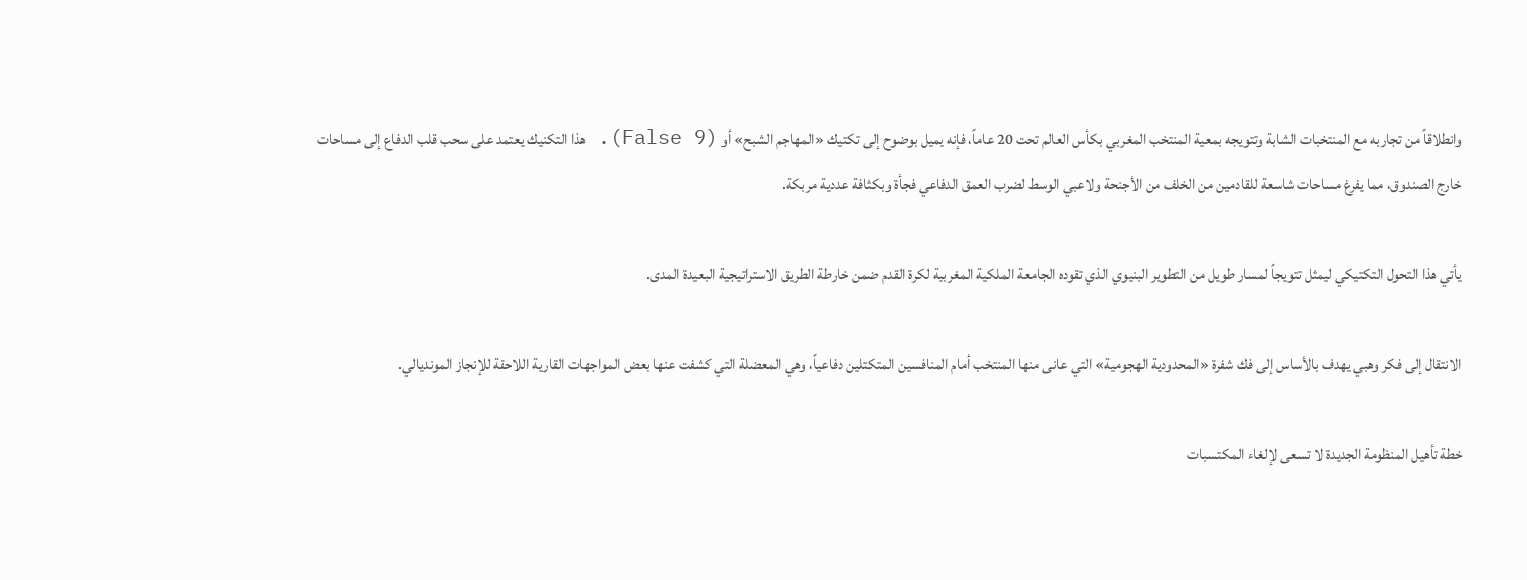وانطلاقاً من تجاربه مع المنتخبات الشابة وتتويجه بمعية المنتخب المغربي بكأس العالم تحت 20 عاماً، فإنه يميل بوضوح إلى تكتيك «المهاجم الشبح» أو (False 9). هذا التكنيك يعتمد على سحب قلب الدفاع إلى مساحات خارج الصندوق، مما يفرغ مساحات شاسعة للقادمين من الخلف من الأجنحة ولاعبي الوسط لضرب العمق الدفاعي فجأة وبكثافة عددية مربكة.

يأتي هذا التحول التكتيكي ليمثل تتويجاً لمسار طويل من التطوير البنيوي الذي تقوده الجامعة الملكية المغربية لكرة القدم ضمن خارطة الطريق الاستراتيجية البعيدة المدى.

الانتقال إلى فكر وهبي يهدف بالأساس إلى فك شفرة «المحدودية الهجومية» التي عانى منها المنتخب أمام المنافسين المتكتلين دفاعياً، وهي المعضلة التي كشفت عنها بعض المواجهات القارية اللاحقة للإنجاز المونديالي.

خطة تأهيل المنظومة الجديدة لا تسعى لإلغاء المكتسبات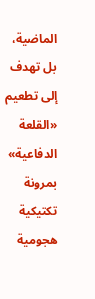الماضية، بل تهدف إلى تطعيم «القلعة الدفاعية» بمرونة تكتيكية هجومية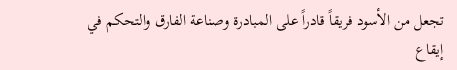تجعل من الأسود فريقاً قادراً على المبادرة وصناعة الفارق والتحكم في إيقاع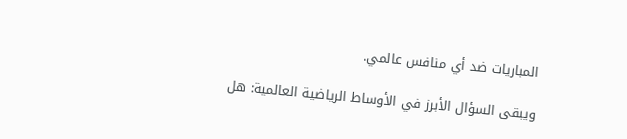المباريات ضد أي منافس عالمي.

ويبقى السؤال الأبرز في الأوساط الرياضية العالمية: هل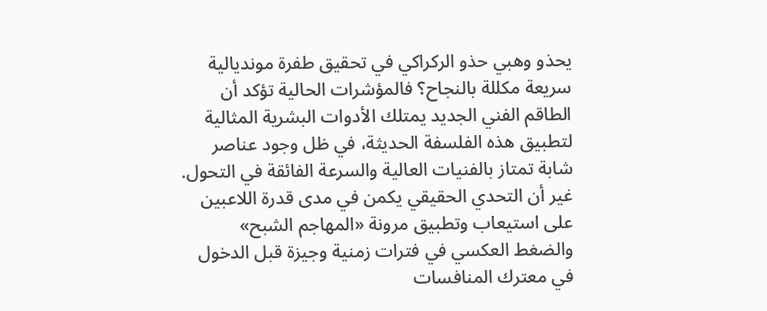يحذو وهبي حذو الركراكي في تحقيق طفرة مونديالية سريعة مكللة بالنجاح؟ فالمؤشرات الحالية تؤكد أن الطاقم الفني الجديد يمتلك الأدوات البشرية المثالية لتطبيق هذه الفلسفة الحديثة، في ظل وجود عناصر شابة تمتاز بالفنيات العالية والسرعة الفائقة في التحول. غير أن التحدي الحقيقي يكمن في مدى قدرة اللاعبين على استيعاب وتطبيق مرونة «المهاجم الشبح» والضغط العكسي في فترات زمنية وجيزة قبل الدخول في معترك المنافسات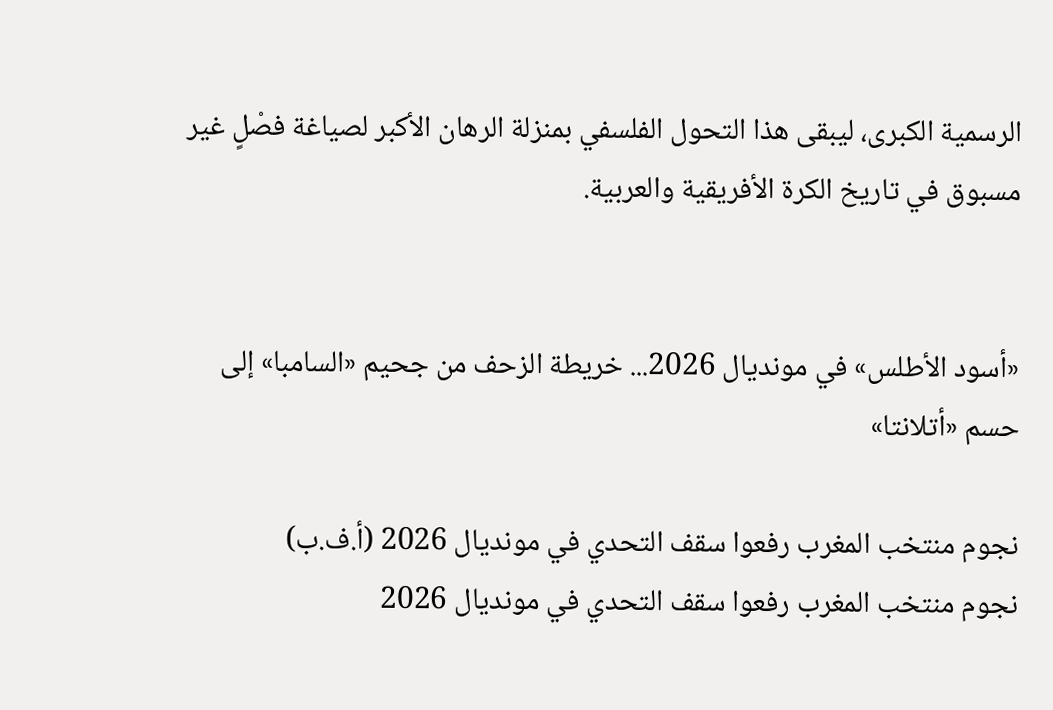الرسمية الكبرى، ليبقى هذا التحول الفلسفي بمنزلة الرهان الأكبر لصياغة فصْلٍ غير مسبوق في تاريخ الكرة الأفريقية والعربية.


«أسود الأطلس» في مونديال 2026... خريطة الزحف من جحيم «السامبا» إلى حسم «أتلانتا»

نجوم منتخب المغرب رفعوا سقف التحدي في مونديال 2026 (أ.ف.ب)
نجوم منتخب المغرب رفعوا سقف التحدي في مونديال 2026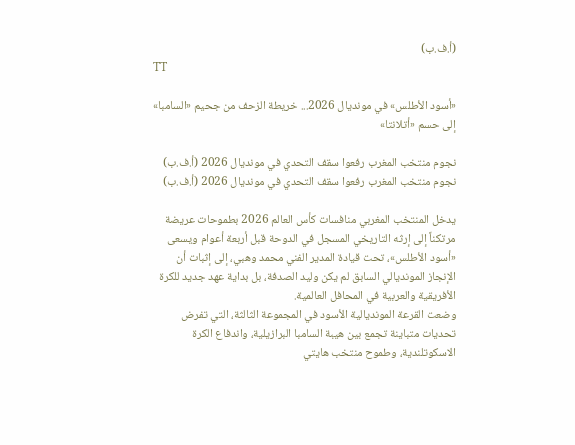(أ.ف.ب)
TT

«أسود الأطلس» في مونديال 2026... خريطة الزحف من جحيم «السامبا» إلى حسم «أتلانتا»

نجوم منتخب المغرب رفعوا سقف التحدي في مونديال 2026 (أ.ف.ب)
نجوم منتخب المغرب رفعوا سقف التحدي في مونديال 2026 (أ.ف.ب)

يدخل المنتخب المغربي منافسات كأس العالم 2026 بطموحات عريضة مرتكناً إلى إرثه التاريخي المسجل في الدوحة قبل أربعة أعوام ويسعى «أسود الأطلس»، تحت قيادة المدير الفني محمد وهبي، إلى إثبات أن الإنجاز المونديالي السابق لم يكن وليد الصدفة، بل بداية عهد جديد للكرة الأفريقية والعربية في المحافل العالمية.
وضعت القرعة المونديالية الأسود في المجموعة الثالثة، التي تفرض تحديات متباينة تجمع بين هيبة السامبا البرازيلية، واندفاع الكرة الاسكوتلندية، وطموح منتخب هايتي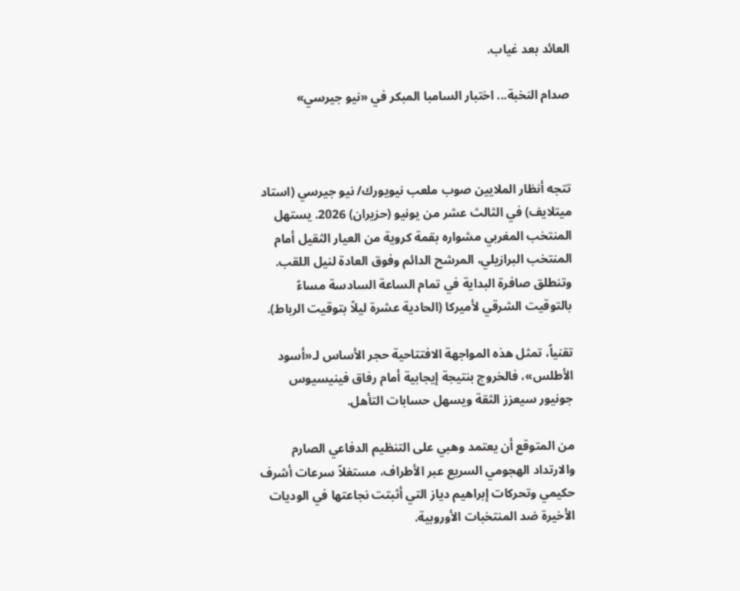العائد بعد غياب.

صدام النخبة... اختبار السامبا المبكر في «نيو جيرسي»



تتجه أنظار الملايين صوب ملعب نيويورك/ نيو جيرسي (استاد ميتلايف) في الثالث عشر من يونيو (حزيران) 2026. يستهل المنتخب المغربي مشواره بقمة كروية من العيار الثقيل أمام المنتخب البرازيلي، المرشح الدائم وفوق العادة لنيل اللقب. وتنطلق صافرة البداية في تمام الساعة السادسة مساءً بالتوقيت الشرقي لأميركا (الحادية عشرة ليلاً بتوقيت الرباط).

تقنياً، تمثل هذه المواجهة الافتتاحية حجر الأساس لـ«أسود الأطلس»، فالخروج بنتيجة إيجابية أمام رفاق فينيسيوس جونيور سيعزز الثقة ويسهل حسابات التأهل.

من المتوقع أن يعتمد وهبي على التنظيم الدفاعي الصارم والارتداد الهجومي السريع عبر الأطراف، مستغلاً سرعات أشرف حكيمي وتحركات إبراهيم دياز التي أثبتت نجاعتها في الوديات الأخيرة ضد المنتخبات الأوروبية.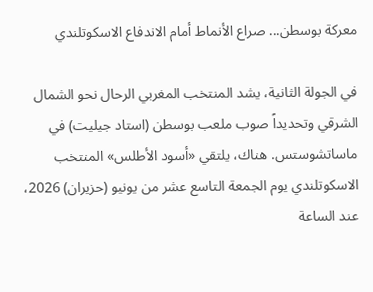معركة بوسطن... صراع الأنماط أمام الاندفاع الاسكوتلندي

في الجولة الثانية، يشد المنتخب المغربي الرحال نحو الشمال الشرقي وتحديداً صوب ملعب بوسطن (استاد جيليت) في ماساتشوستس. هناك، يلتقي «أسود الأطلس» المنتخب الاسكوتلندي يوم الجمعة التاسع عشر من يونيو (حزيران) 2026، عند الساعة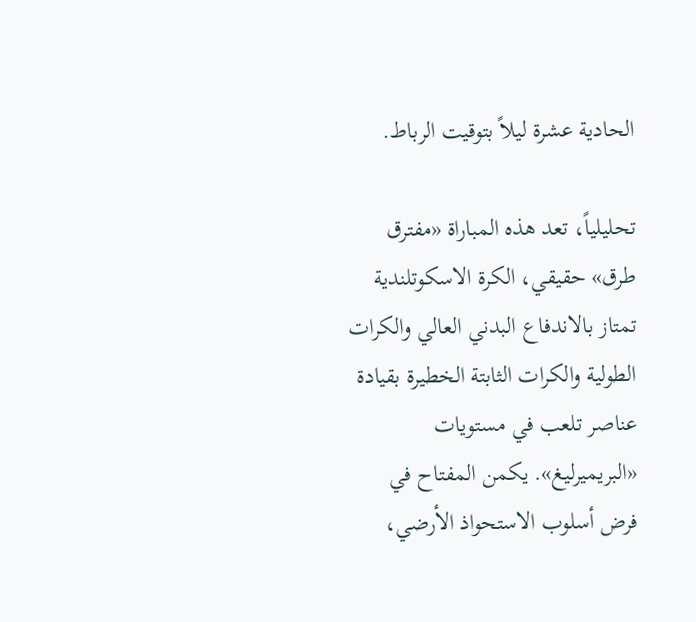الحادية عشرة ليلاً بتوقيت الرباط.

تحليلياً، تعد هذه المباراة «مفترق طرق» حقيقي، الكرة الاسكوتلندية تمتاز بالاندفاع البدني العالي والكرات الطولية والكرات الثابتة الخطيرة بقيادة عناصر تلعب في مستويات «البريميرليغ». يكمن المفتاح في فرض أسلوب الاستحواذ الأرضي،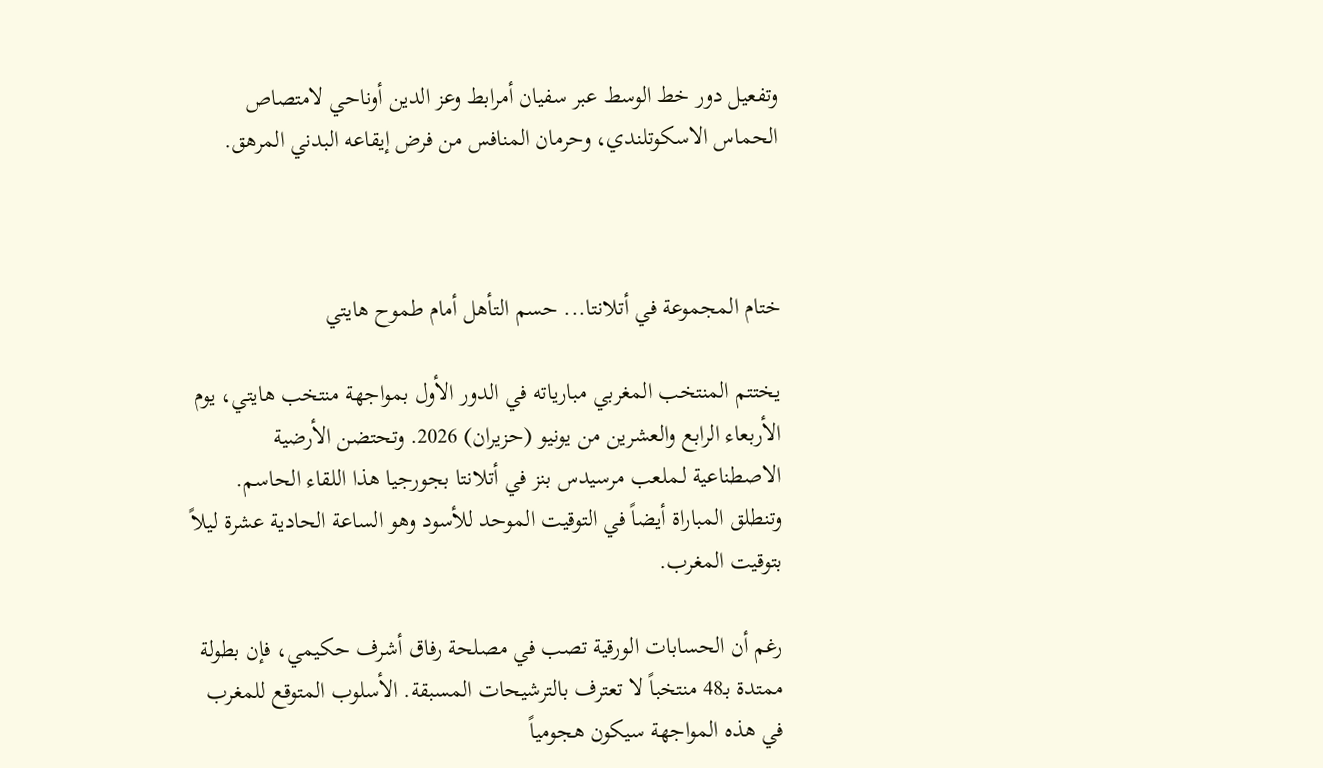وتفعيل دور خط الوسط عبر سفيان أمرابط وعز الدين أوناحي لامتصاص الحماس الاسكوتلندي، وحرمان المنافس من فرض إيقاعه البدني المرهق.



ختام المجموعة في أتلانتا... حسم التأهل أمام طموح هايتي

يختتم المنتخب المغربي مبارياته في الدور الأول بمواجهة منتخب هايتي، يوم الأربعاء الرابع والعشرين من يونيو (حزيران) 2026. وتحتضن الأرضية الاصطناعية لـملعب مرسيدس بنز في أتلانتا بجورجيا هذا اللقاء الحاسم. وتنطلق المباراة أيضاً في التوقيت الموحد للأسود وهو الساعة الحادية عشرة ليلاً بتوقيت المغرب.

رغم أن الحسابات الورقية تصب في مصلحة رفاق أشرف حكيمي، فإن بطولة ممتدة بـ48 منتخباً لا تعترف بالترشيحات المسبقة. الأسلوب المتوقع للمغرب في هذه المواجهة سيكون هجومياً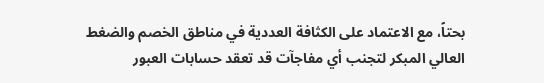بحتاً، مع الاعتماد على الكثافة العددية في مناطق الخصم والضغط العالي المبكر لتجنب أي مفاجآت قد تعقد حسابات العبور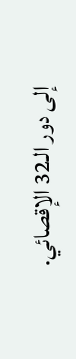إلى دور الـ32 الإقصائي.